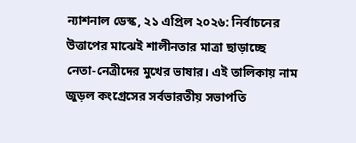ন্যাশনাল ডেস্ক, ২১ এপ্রিল ২০২৬: নির্বাচনের উত্তাপের মাঝেই শালীনতার মাত্রা ছাড়াচ্ছে নেতা-নেত্রীদের মুখের ভাষার। এই তালিকায় নাম জুড়ল কংগ্রেসের সর্বভারতীয় সভাপতি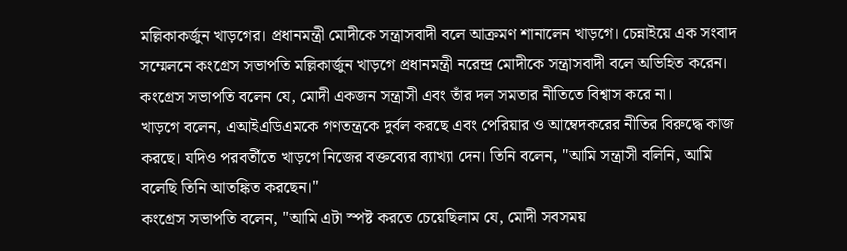মল্লিকাকর্জুন খাড়গের। প্রধানমন্ত্রী মোদীকে সন্ত্রাসবাদী বলে আক্রমণ শানালেন খাড়গে। চেন্নাইয়ে এক সংবাদ সম্মেলনে কংগ্রেস সভাপতি মল্লিকার্জুন খাড়গে প্রধানমন্ত্রী নরেন্দ্র মোদীকে সন্ত্রাসবাদী বলে অভিহিত করেন। কংগ্রেস সভাপতি বলেন যে, মোদী একজন সন্ত্রাসী এবং তাঁর দল সমতার নীতিতে বিশ্বাস করে না।
খাড়গে বলেন, এআইএডিএমকে গণতন্ত্রকে দুর্বল করছে এবং পেরিয়ার ও আম্বেদকরের নীতির বিরুদ্ধে কাজ করছে। যদিও পরবর্তীতে খাড়গে নিজের বক্তব্যের ব্যাখ্যা দেন। তিনি বলেন, "আমি সন্ত্রাসী বলিনি, আমি বলেছি তিনি আতঙ্কিত করছেন।"
কংগ্রেস সভাপতি বলেন, "আমি এটা স্পষ্ট করতে চেয়েছিলাম যে, মোদী সবসময়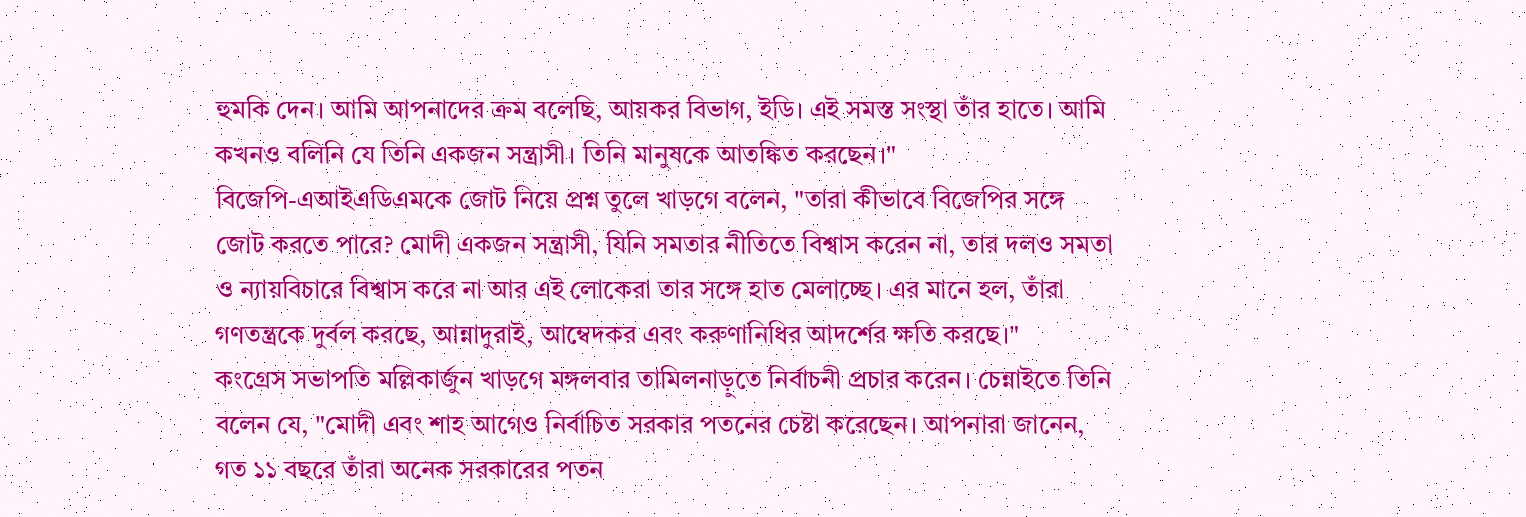হুমকি দেন। আমি আপনাদের ক্রম বলেছি, আয়কর বিভাগ, ইডি। এই সমস্ত সংস্থা তাঁর হাতে। আমি কখনও বলিনি যে তিনি একজন সন্ত্রাসী। তিনি মানুষকে আতঙ্কিত করছেন।"
বিজেপি-এআইএডিএমকে জোট নিয়ে প্রশ্ন তুলে খাড়গে বলেন, "তারা কীভাবে বিজেপির সঙ্গে জোট করতে পারে? মোদী একজন সন্ত্রাসী, যিনি সমতার নীতিতে বিশ্বাস করেন না, তার দলও সমতা ও ন্যায়বিচারে বিশ্বাস করে না আর এই লোকেরা তার সঙ্গে হাত মেলাচ্ছে। এর মানে হল, তাঁরা গণতন্ত্রকে দুর্বল করছে, আন্নাদুরাই, আম্বেদকর এবং করুণানিধির আদর্শের ক্ষতি করছে।"
কংগ্রেস সভাপতি মল্লিকার্জুন খাড়গে মঙ্গলবার তামিলনাড়ুতে নির্বাচনী প্রচার করেন। চেন্নাইতে তিনি বলেন যে, "মোদী এবং শাহ আগেও নির্বাচিত সরকার পতনের চেষ্টা করেছেন। আপনারা জানেন, গত ১১ বছরে তাঁরা অনেক সরকারের পতন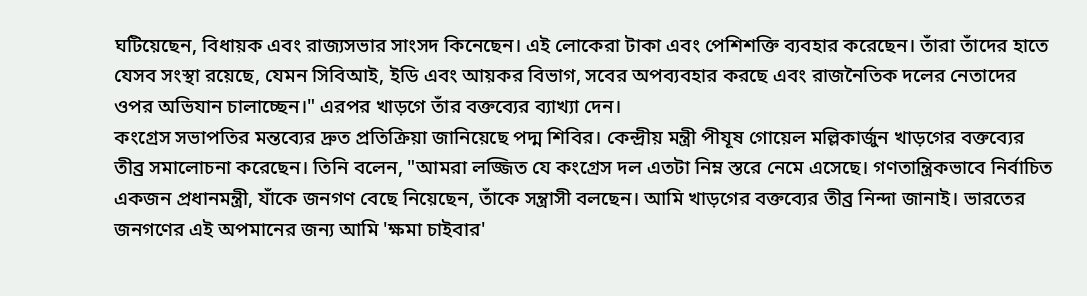ঘটিয়েছেন, বিধায়ক এবং রাজ্যসভার সাংসদ কিনেছেন। এই লোকেরা টাকা এবং পেশিশক্তি ব্যবহার করেছেন। তাঁরা তাঁদের হাতে যেসব সংস্থা রয়েছে, যেমন সিবিআই, ইডি এবং আয়কর বিভাগ, সবের অপব্যবহার করছে এবং রাজনৈতিক দলের নেতাদের ওপর অভিযান চালাচ্ছেন।" এরপর খাড়গে তাঁর বক্তব্যের ব্যাখ্যা দেন।
কংগ্রেস সভাপতির মন্তব্যের দ্রুত প্রতিক্রিয়া জানিয়েছে পদ্ম শিবির। কেন্দ্রীয় মন্ত্রী পীযূষ গোয়েল মল্লিকার্জুন খাড়গের বক্তব্যের তীব্র সমালোচনা করেছেন। তিনি বলেন, "আমরা লজ্জিত যে কংগ্রেস দল এতটা নিম্ন স্তরে নেমে এসেছে। গণতান্ত্রিকভাবে নির্বাচিত একজন প্রধানমন্ত্রী, যাঁকে জনগণ বেছে নিয়েছেন, তাঁকে সন্ত্রাসী বলছেন। আমি খাড়গের বক্তব্যের তীব্র নিন্দা জানাই। ভারতের জনগণের এই অপমানের জন্য আমি 'ক্ষমা চাইবার'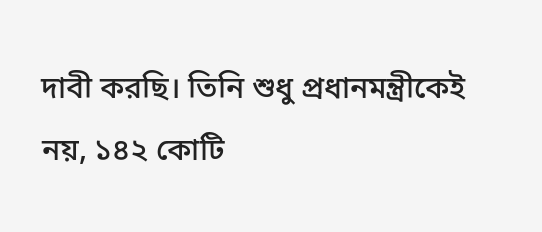দাবী করছি। তিনি শুধু প্রধানমন্ত্রীকেই নয়, ১৪২ কোটি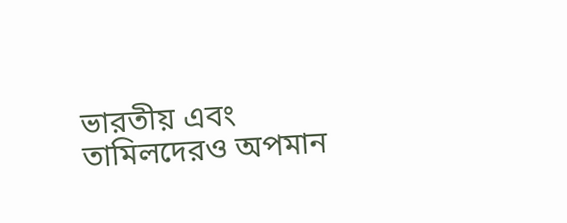ভারতীয় এবং তামিলদেরও অপমান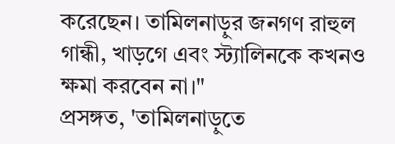করেছেন। তামিলনাড়ুর জনগণ রাহুল গান্ধী, খাড়গে এবং স্ট্যালিনকে কখনও ক্ষমা করবেন না।"
প্রসঙ্গত, 'তামিলনাড়ুতে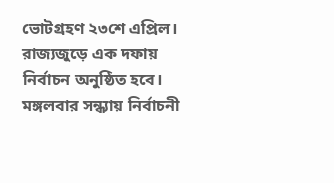ভোটগ্রহণ ২৩শে এপ্রিল। রাজ্যজুড়ে এক দফায় নির্বাচন অনুষ্ঠিত হবে। মঙ্গলবার সন্ধ্যায় নির্বাচনী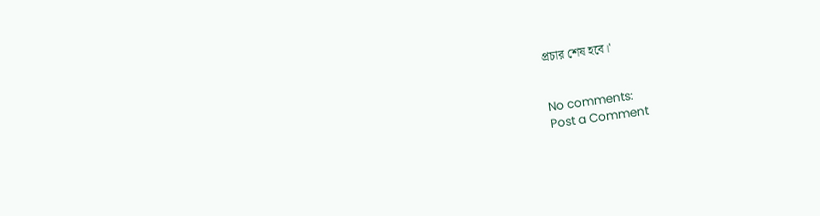প্রচার শেষ হবে।'


No comments:
Post a Comment